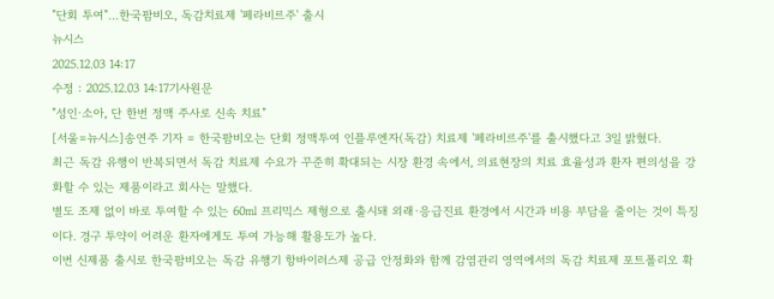"단회 투여"…한국팜비오, 독감치료제 '페라비르주' 출시
뉴시스
2025.12.03 14:17
수정 : 2025.12.03 14:17기사원문
"성인·소아, 단 한번 정맥 주사로 신속 치료"
[서울=뉴시스]송연주 기자 = 한국팜비오는 단회 정맥투여 인플루엔자(독감) 치료제 '페라비르주'를 출시했다고 3일 밝혔다.
최근 독감 유행이 반복되면서 독감 치료제 수요가 꾸준히 확대되는 시장 환경 속에서, 의료현장의 치료 효율성과 환자 편의성을 강화할 수 있는 제품이라고 회사는 말했다.
별도 조제 없이 바로 투여할 수 있는 60㎖ 프리믹스 제형으로 출시돼 외래·응급진료 환경에서 시간과 비용 부담을 줄이는 것이 특징이다. 경구 투약이 어려운 환자에게도 투여 가능해 활용도가 높다.
이번 신제품 출시로 한국팜비오는 독감 유행기 항바이러스제 공급 안정화와 함께 감염관리 영역에서의 독감 치료제 포트폴리오 확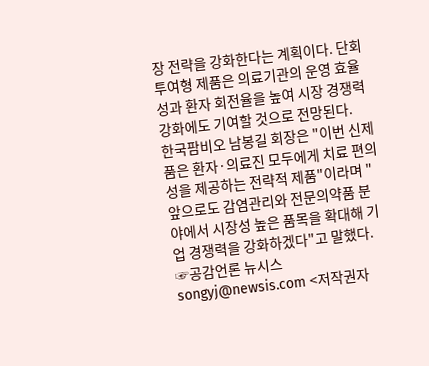장 전략을 강화한다는 계획이다. 단회 투여형 제품은 의료기관의 운영 효율성과 환자 회전율을 높여 시장 경쟁력 강화에도 기여할 것으로 전망된다.
한국팜비오 남봉길 회장은 "이번 신제품은 환자·의료진 모두에게 치료 편의성을 제공하는 전략적 제품"이라며 "앞으로도 감염관리와 전문의약품 분야에서 시장성 높은 품목을 확대해 기업 경쟁력을 강화하겠다"고 말했다.
☞공감언론 뉴시스songyj@newsis.com <저작권자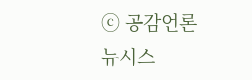ⓒ 공감언론 뉴시스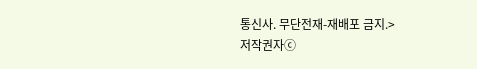통신사. 무단전재-재배포 금지.>
저작권자ⓒ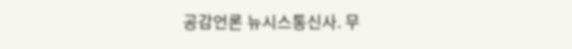공감언론 뉴시스통신사. 무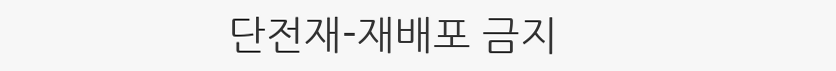단전재-재배포 금지